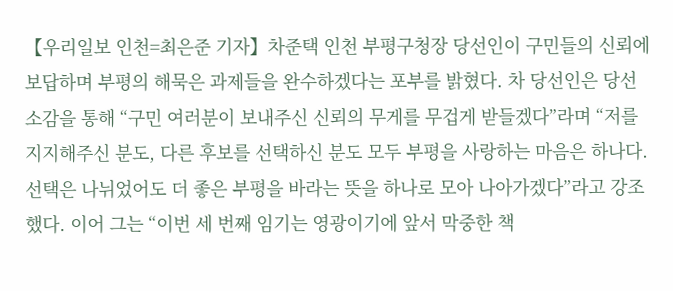【우리일보 인천=최은준 기자】차준택 인천 부평구청장 당선인이 구민들의 신뢰에 보답하며 부평의 해묵은 과제들을 완수하겠다는 포부를 밝혔다. 차 당선인은 당선 소감을 통해 “구민 여러분이 보내주신 신뢰의 무게를 무겁게 받들겠다”라며 “저를 지지해주신 분도, 다른 후보를 선택하신 분도 모두 부평을 사랑하는 마음은 하나다. 선택은 나뉘었어도 더 좋은 부평을 바라는 뜻을 하나로 모아 나아가겠다”라고 강조했다. 이어 그는 “이번 세 번째 임기는 영광이기에 앞서 막중한 책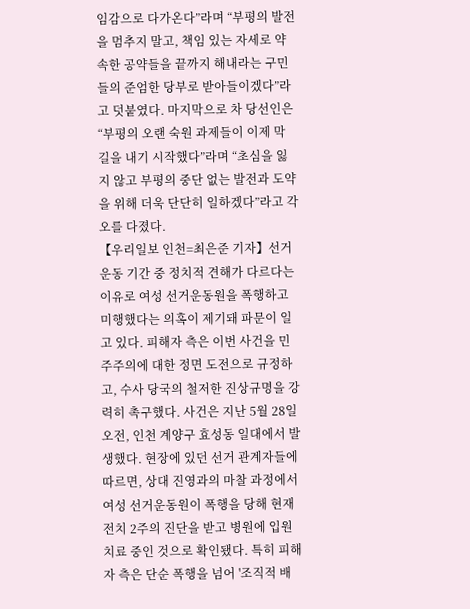임감으로 다가온다”라며 “부평의 발전을 멈추지 말고, 책임 있는 자세로 약속한 공약들을 끝까지 해내라는 구민들의 준엄한 당부로 받아들이겠다”라고 덧붙였다. 마지막으로 차 당선인은 “부평의 오랜 숙원 과제들이 이제 막 길을 내기 시작했다”라며 “초심을 잃지 않고 부평의 중단 없는 발전과 도약을 위해 더욱 단단히 일하겠다”라고 각오를 다졌다.
【우리일보 인천=최은준 기자】선거 운동 기간 중 정치적 견해가 다르다는 이유로 여성 선거운동원을 폭행하고 미행했다는 의혹이 제기돼 파문이 일고 있다. 피해자 측은 이번 사건을 민주주의에 대한 정면 도전으로 규정하고, 수사 당국의 철저한 진상규명을 강력히 촉구했다. 사건은 지난 5월 28일 오전, 인천 계양구 효성동 일대에서 발생했다. 현장에 있던 선거 관계자들에 따르면, 상대 진영과의 마찰 과정에서 여성 선거운동원이 폭행을 당해 현재 전치 2주의 진단을 받고 병원에 입원 치료 중인 것으로 확인됐다. 특히 피해자 측은 단순 폭행을 넘어 '조직적 배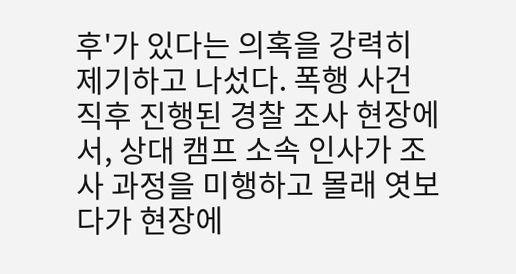후'가 있다는 의혹을 강력히 제기하고 나섰다. 폭행 사건 직후 진행된 경찰 조사 현장에서, 상대 캠프 소속 인사가 조사 과정을 미행하고 몰래 엿보다가 현장에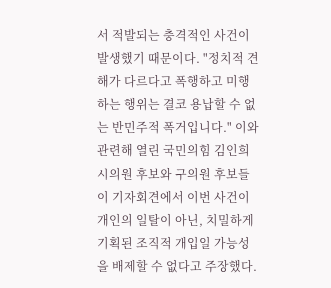서 적발되는 충격적인 사건이 발생했기 때문이다. "정치적 견해가 다르다고 폭행하고 미행하는 행위는 결코 용납할 수 없는 반민주적 폭거입니다." 이와 관련해 열린 국민의힘 김인희 시의원 후보와 구의원 후보들이 기자회견에서 이번 사건이 개인의 일탈이 아닌, 치밀하게 기획된 조직적 개입일 가능성을 배제할 수 없다고 주장했다.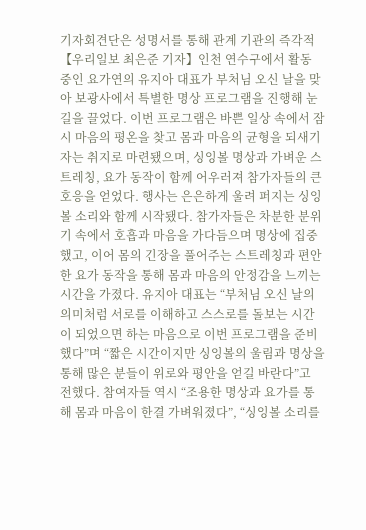기자회견단은 성명서를 통해 관계 기관의 즉각적
【우리일보 최은준 기자】인천 연수구에서 활동 중인 요가연의 유지아 대표가 부처님 오신 날을 맞아 보광사에서 특별한 명상 프로그램을 진행해 눈길을 끌었다. 이번 프로그램은 바쁜 일상 속에서 잠시 마음의 평온을 찾고 몸과 마음의 균형을 되새기자는 취지로 마련됐으며, 싱잉볼 명상과 가벼운 스트레칭, 요가 동작이 함께 어우러져 참가자들의 큰 호응을 얻었다. 행사는 은은하게 울려 퍼지는 싱잉볼 소리와 함께 시작됐다. 참가자들은 차분한 분위기 속에서 호흡과 마음을 가다듬으며 명상에 집중했고, 이어 몸의 긴장을 풀어주는 스트레칭과 편안한 요가 동작을 통해 몸과 마음의 안정감을 느끼는 시간을 가졌다. 유지아 대표는 “부처님 오신 날의 의미처럼 서로를 이해하고 스스로를 돌보는 시간이 되었으면 하는 마음으로 이번 프로그램을 준비했다”며 “짧은 시간이지만 싱잉볼의 울림과 명상을 통해 많은 분들이 위로와 평안을 얻길 바란다”고 전했다. 참여자들 역시 “조용한 명상과 요가를 통해 몸과 마음이 한결 가벼워졌다”, “싱잉볼 소리를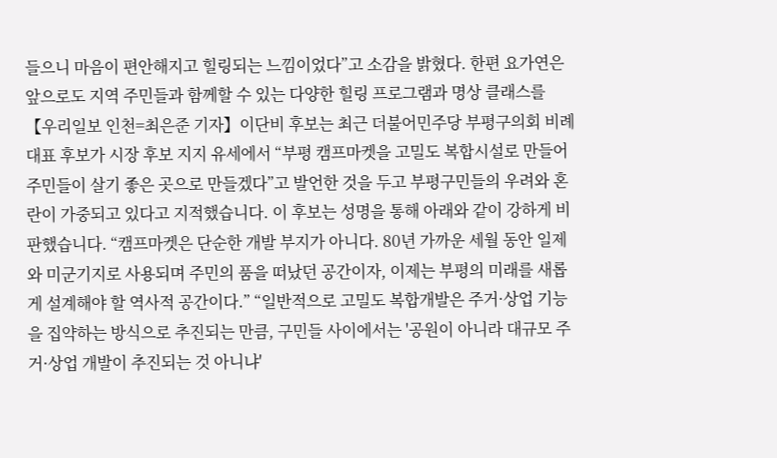들으니 마음이 편안해지고 힐링되는 느낌이었다”고 소감을 밝혔다. 한편 요가연은 앞으로도 지역 주민들과 함께할 수 있는 다양한 힐링 프로그램과 명상 클래스를
【우리일보 인천=최은준 기자】이단비 후보는 최근 더불어민주당 부평구의회 비례대표 후보가 시장 후보 지지 유세에서 “부평 캠프마켓을 고밀도 복합시설로 만들어 주민들이 살기 좋은 곳으로 만들겠다”고 발언한 것을 두고 부평구민들의 우려와 혼란이 가중되고 있다고 지적했습니다. 이 후보는 성명을 통해 아래와 같이 강하게 비판했습니다. “캠프마켓은 단순한 개발 부지가 아니다. 80년 가까운 세월 동안 일제와 미군기지로 사용되며 주민의 품을 떠났던 공간이자, 이제는 부평의 미래를 새롭게 설계해야 할 역사적 공간이다.” “일반적으로 고밀도 복합개발은 주거·상업 기능을 집약하는 방식으로 추진되는 만큼, 구민들 사이에서는 '공원이 아니라 대규모 주거·상업 개발이 추진되는 것 아니냐'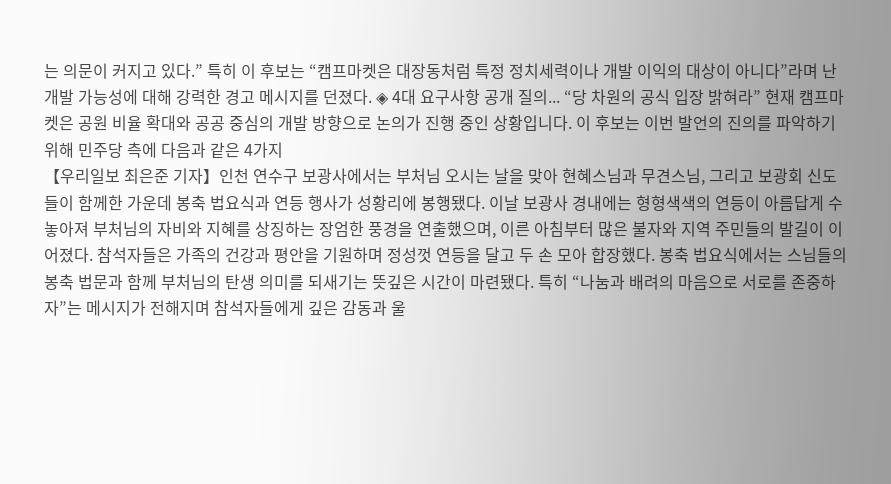는 의문이 커지고 있다.” 특히 이 후보는 “캠프마켓은 대장동처럼 특정 정치세력이나 개발 이익의 대상이 아니다”라며 난개발 가능성에 대해 강력한 경고 메시지를 던졌다. ◈ 4대 요구사항 공개 질의... “당 차원의 공식 입장 밝혀라” 현재 캠프마켓은 공원 비율 확대와 공공 중심의 개발 방향으로 논의가 진행 중인 상황입니다. 이 후보는 이번 발언의 진의를 파악하기 위해 민주당 측에 다음과 같은 4가지
【우리일보 최은준 기자】인천 연수구 보광사에서는 부처님 오시는 날을 맞아 현혜스님과 무견스님, 그리고 보광회 신도들이 함께한 가운데 봉축 법요식과 연등 행사가 성황리에 봉행됐다. 이날 보광사 경내에는 형형색색의 연등이 아름답게 수놓아져 부처님의 자비와 지혜를 상징하는 장엄한 풍경을 연출했으며, 이른 아침부터 많은 불자와 지역 주민들의 발길이 이어졌다. 참석자들은 가족의 건강과 평안을 기원하며 정성껏 연등을 달고 두 손 모아 합장했다. 봉축 법요식에서는 스님들의 봉축 법문과 함께 부처님의 탄생 의미를 되새기는 뜻깊은 시간이 마련됐다. 특히 “나눔과 배려의 마음으로 서로를 존중하자”는 메시지가 전해지며 참석자들에게 깊은 감동과 울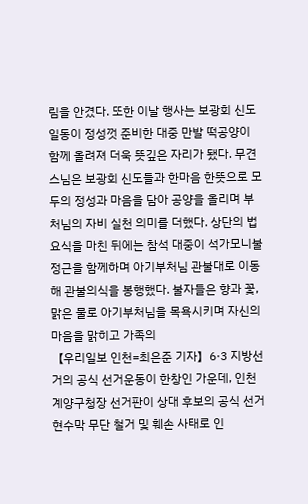림을 안겼다. 또한 이날 행사는 보광회 신도일동이 정성껏 준비한 대중 만발 떡공양이 함께 올려져 더욱 뜻깊은 자리가 됐다. 무견스님은 보광회 신도들과 한마음 한뜻으로 모두의 정성과 마음을 담아 공양을 올리며 부처님의 자비 실천 의미를 더했다. 상단의 법요식을 마친 뒤에는 참석 대중이 석가모니불 정근을 함께하며 아기부처님 관불대로 이동해 관불의식을 봉행했다. 불자들은 향과 꽃, 맑은 물로 아기부처님을 목욕시키며 자신의 마음을 맑히고 가족의
【우리일보 인천=최은준 기자】6·3 지방선거의 공식 선거운동이 한창인 가운데, 인천 계양구청장 선거판이 상대 후보의 공식 선거 현수막 무단 철거 및 훼손 사태로 인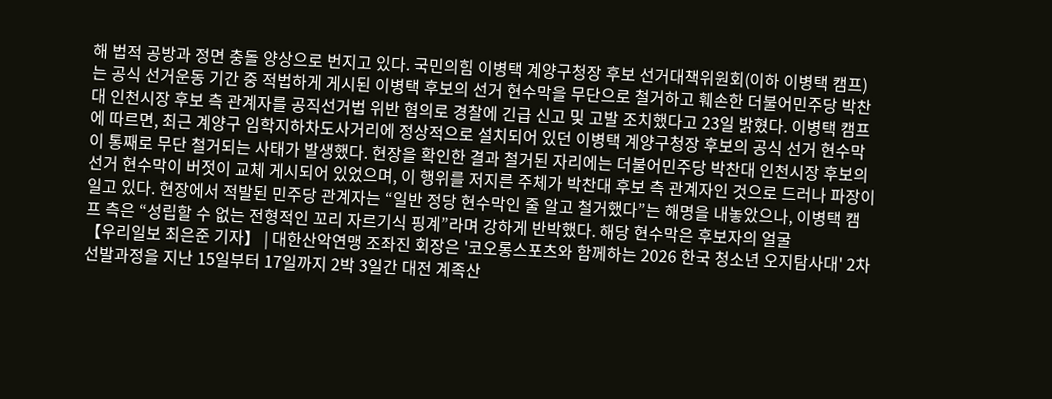해 법적 공방과 정면 충돌 양상으로 번지고 있다. 국민의힘 이병택 계양구청장 후보 선거대책위원회(이하 이병택 캠프)는 공식 선거운동 기간 중 적법하게 게시된 이병택 후보의 선거 현수막을 무단으로 철거하고 훼손한 더불어민주당 박찬대 인천시장 후보 측 관계자를 공직선거법 위반 혐의로 경찰에 긴급 신고 및 고발 조치했다고 23일 밝혔다. 이병택 캠프에 따르면, 최근 계양구 임학지하차도사거리에 정상적으로 설치되어 있던 이병택 계양구청장 후보의 공식 선거 현수막이 통째로 무단 철거되는 사태가 발생했다. 현장을 확인한 결과 철거된 자리에는 더불어민주당 박찬대 인천시장 후보의 선거 현수막이 버젓이 교체 게시되어 있었으며, 이 행위를 저지른 주체가 박찬대 후보 측 관계자인 것으로 드러나 파장이 일고 있다. 현장에서 적발된 민주당 관계자는 “일반 정당 현수막인 줄 알고 철거했다”는 해명을 내놓았으나, 이병택 캠프 측은 “성립할 수 없는 전형적인 꼬리 자르기식 핑계”라며 강하게 반박했다. 해당 현수막은 후보자의 얼굴
【우리일보 최은준 기자】 | 대한산악연맹 조좌진 회장은 '코오롱스포츠와 함께하는 2026 한국 청소년 오지탐사대' 2차 선발과정을 지난 15일부터 17일까지 2박 3일간 대전 계족산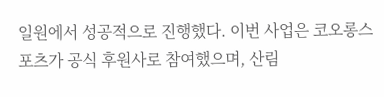일원에서 성공적으로 진행했다. 이번 사업은 코오롱스포츠가 공식 후원사로 참여했으며, 산림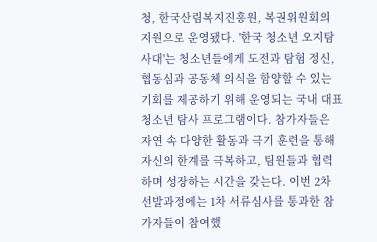청, 한국산림복지진흥원, 복권위원회의 지원으로 운영됐다. '한국 청소년 오지탐사대'는 청소년들에게 도전과 탐험 정신, 협동심과 공동체 의식을 함양할 수 있는 기회를 제공하기 위해 운영되는 국내 대표 청소년 탐사 프로그램이다. 참가자들은 자연 속 다양한 활동과 극기 훈련을 통해 자신의 한계를 극복하고, 팀원들과 협력하며 성장하는 시간을 갖는다. 이번 2차 선발과정에는 1차 서류심사를 통과한 참가자들이 참여했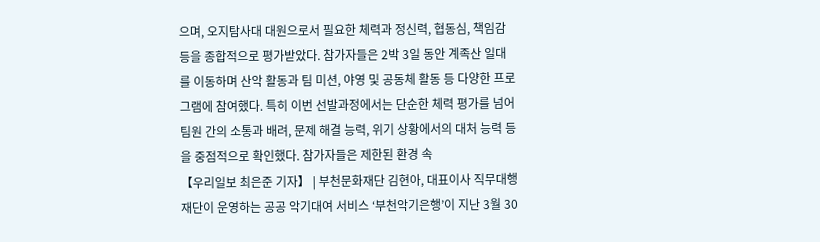으며, 오지탐사대 대원으로서 필요한 체력과 정신력, 협동심, 책임감 등을 종합적으로 평가받았다. 참가자들은 2박 3일 동안 계족산 일대를 이동하며 산악 활동과 팀 미션, 야영 및 공동체 활동 등 다양한 프로그램에 참여했다. 특히 이번 선발과정에서는 단순한 체력 평가를 넘어 팀원 간의 소통과 배려, 문제 해결 능력, 위기 상황에서의 대처 능력 등을 중점적으로 확인했다. 참가자들은 제한된 환경 속
【우리일보 최은준 기자】 | 부천문화재단 김현아, 대표이사 직무대행 재단이 운영하는 공공 악기대여 서비스 ‘부천악기은행’이 지난 3월 30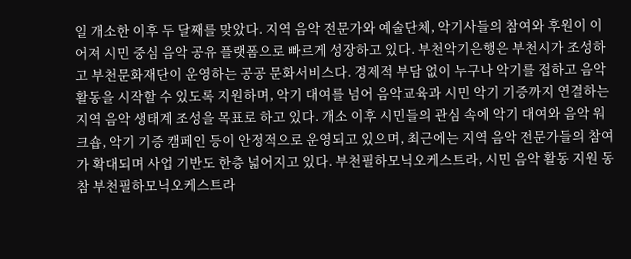일 개소한 이후 두 달째를 맞았다. 지역 음악 전문가와 예술단체, 악기사들의 참여와 후원이 이어져 시민 중심 음악 공유 플랫폼으로 빠르게 성장하고 있다. 부천악기은행은 부천시가 조성하고 부천문화재단이 운영하는 공공 문화서비스다. 경제적 부담 없이 누구나 악기를 접하고 음악 활동을 시작할 수 있도록 지원하며, 악기 대여를 넘어 음악교육과 시민 악기 기증까지 연결하는 지역 음악 생태계 조성을 목표로 하고 있다. 개소 이후 시민들의 관심 속에 악기 대여와 음악 워크숍, 악기 기증 캠페인 등이 안정적으로 운영되고 있으며, 최근에는 지역 음악 전문가들의 참여가 확대되며 사업 기반도 한층 넓어지고 있다. 부천필하모닉오케스트라, 시민 음악 활동 지원 동참 부천필하모닉오케스트라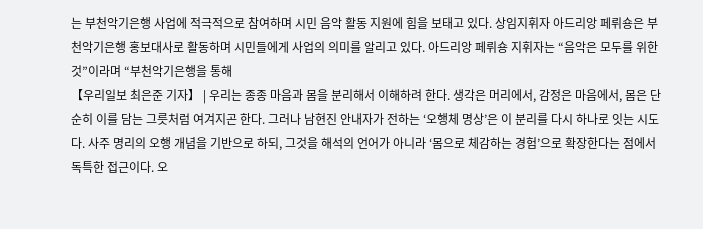는 부천악기은행 사업에 적극적으로 참여하며 시민 음악 활동 지원에 힘을 보태고 있다. 상임지휘자 아드리앙 페뤼숑은 부천악기은행 홍보대사로 활동하며 시민들에게 사업의 의미를 알리고 있다. 아드리앙 페뤼숑 지휘자는 “음악은 모두를 위한 것”이라며 “부천악기은행을 통해
【우리일보 최은준 기자】 | 우리는 종종 마음과 몸을 분리해서 이해하려 한다. 생각은 머리에서, 감정은 마음에서, 몸은 단순히 이를 담는 그릇처럼 여겨지곤 한다. 그러나 남현진 안내자가 전하는 ‘오행체 명상’은 이 분리를 다시 하나로 잇는 시도다. 사주 명리의 오행 개념을 기반으로 하되, 그것을 해석의 언어가 아니라 ‘몸으로 체감하는 경험’으로 확장한다는 점에서 독특한 접근이다. 오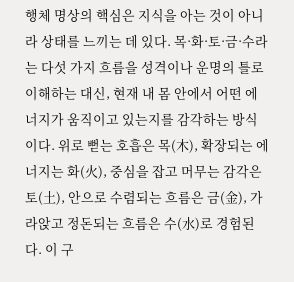행체 명상의 핵심은 지식을 아는 것이 아니라 상태를 느끼는 데 있다. 목·화·토·금·수라는 다섯 가지 흐름을 성격이나 운명의 틀로 이해하는 대신, 현재 내 몸 안에서 어떤 에너지가 움직이고 있는지를 감각하는 방식이다. 위로 뻗는 호흡은 목(木), 확장되는 에너지는 화(火), 중심을 잡고 머무는 감각은 토(土), 안으로 수렴되는 흐름은 금(金), 가라앉고 정돈되는 흐름은 수(水)로 경험된다. 이 구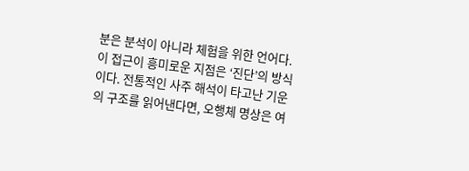분은 분석이 아니라 체험을 위한 언어다. 이 접근이 흥미로운 지점은 ‘진단’의 방식이다. 전통적인 사주 해석이 타고난 기운의 구조를 읽어낸다면, 오행체 명상은 여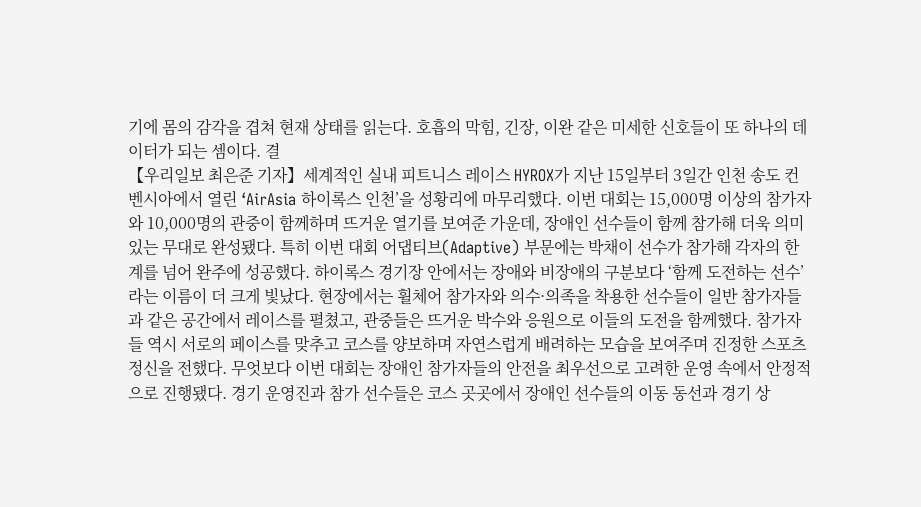기에 몸의 감각을 겹쳐 현재 상태를 읽는다. 호흡의 막힘, 긴장, 이완 같은 미세한 신호들이 또 하나의 데이터가 되는 셈이다. 결
【우리일보 최은준 기자】세계적인 실내 피트니스 레이스 HYROX가 지난 15일부터 3일간 인천 송도 컨벤시아에서 열린 ‘AirAsia 하이록스 인천’을 성황리에 마무리했다. 이번 대회는 15,000명 이상의 참가자와 10,000명의 관중이 함께하며 뜨거운 열기를 보여준 가운데, 장애인 선수들이 함께 참가해 더욱 의미 있는 무대로 완성됐다. 특히 이번 대회 어댑티브(Adaptive) 부문에는 박채이 선수가 참가해 각자의 한계를 넘어 완주에 성공했다. 하이록스 경기장 안에서는 장애와 비장애의 구분보다 ‘함께 도전하는 선수’라는 이름이 더 크게 빛났다. 현장에서는 휠체어 참가자와 의수·의족을 착용한 선수들이 일반 참가자들과 같은 공간에서 레이스를 펼쳤고, 관중들은 뜨거운 박수와 응원으로 이들의 도전을 함께했다. 참가자들 역시 서로의 페이스를 맞추고 코스를 양보하며 자연스럽게 배려하는 모습을 보여주며 진정한 스포츠 정신을 전했다. 무엇보다 이번 대회는 장애인 참가자들의 안전을 최우선으로 고려한 운영 속에서 안정적으로 진행됐다. 경기 운영진과 참가 선수들은 코스 곳곳에서 장애인 선수들의 이동 동선과 경기 상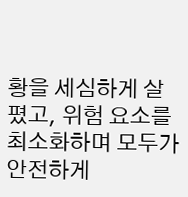황을 세심하게 살폈고, 위험 요소를 최소화하며 모두가 안전하게